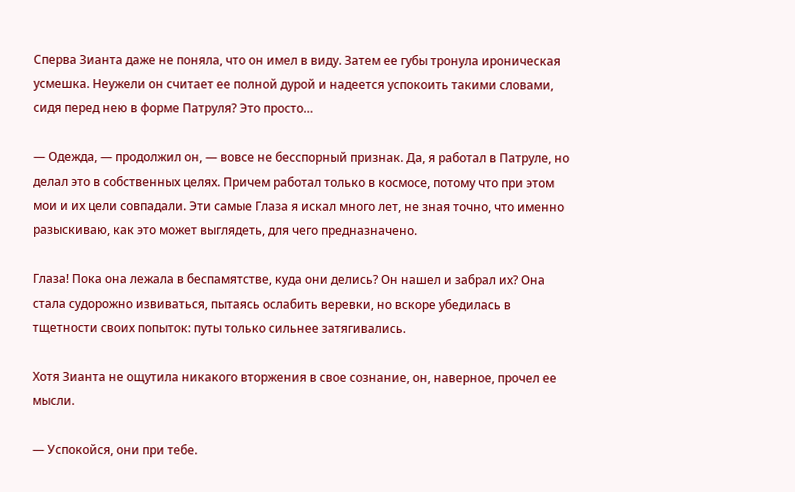Сперва Зианта даже не поняла, что он имел в виду. Затем ее губы тронула ироническая усмешка. Неужели он считает ее полной дурой и надеется успокоить такими словами, сидя перед нею в форме Патруля? Это просто…

— Одежда, — продолжил он, — вовсе не бесспорный признак. Да, я работал в Патруле, но делал это в собственных целях. Причем работал только в космосе, потому что при этом мои и их цели совпадали. Эти самые Глаза я искал много лет, не зная точно, что именно разыскиваю, как это может выглядеть, для чего предназначено.

Глаза! Пока она лежала в беспамятстве, куда они делись? Он нашел и забрал их? Она стала судорожно извиваться, пытаясь ослабить веревки, но вскоре убедилась в тщетности своих попыток: путы только сильнее затягивались.

Хотя Зианта не ощутила никакого вторжения в свое сознание, он, наверное, прочел ее мысли.

— Успокойся, они при тебе.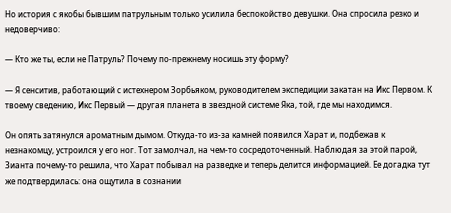Но история с якобы бывшим патрульным только усилила беспокойство девушки. Она спросила резко и недоверчиво:

— Кто же ты, если не Патруль? Почему по-прежнему носишь эту форму?

— Я сенситив, работающий с истехнером Зорбьяком, руководителем экспедиции закатан на Икс Первом. К твоему сведению, Икс Первый — другая планета в звездной системе Яка, той, где мы находимся.

Он опять затянулся ароматным дымом. Откуда-то из-за камней появился Харат и, подбежав к незнакомцу, устроился у его ног. Тот замолчал, на чем-то сосредоточенный. Наблюдая за этой парой, Зианта почему-то решила, что Харат побывал на разведке и теперь делится информацией. Ее догадка тут же подтвердилась: она ощутила в сознании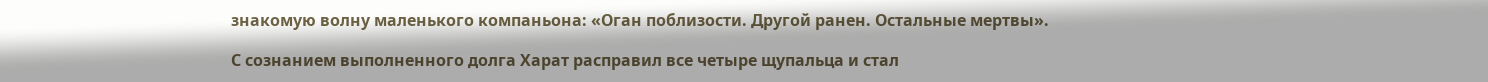знакомую волну маленького компаньона: «Оган поблизости. Другой ранен. Остальные мертвы».

С сознанием выполненного долга Харат расправил все четыре щупальца и стал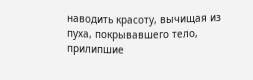наводить красоту, вычищая из пуха, покрывавшего тело, прилипшие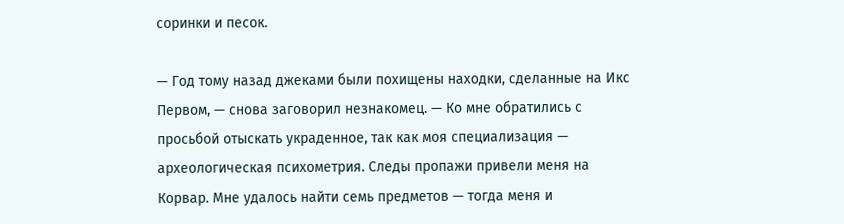соринки и песок.

— Год тому назад джеками были похищены находки, сделанные на Икс Первом, — снова заговорил незнакомец. — Ко мне обратились с просьбой отыскать украденное, так как моя специализация — археологическая психометрия. Следы пропажи привели меня на Корвар. Мне удалось найти семь предметов — тогда меня и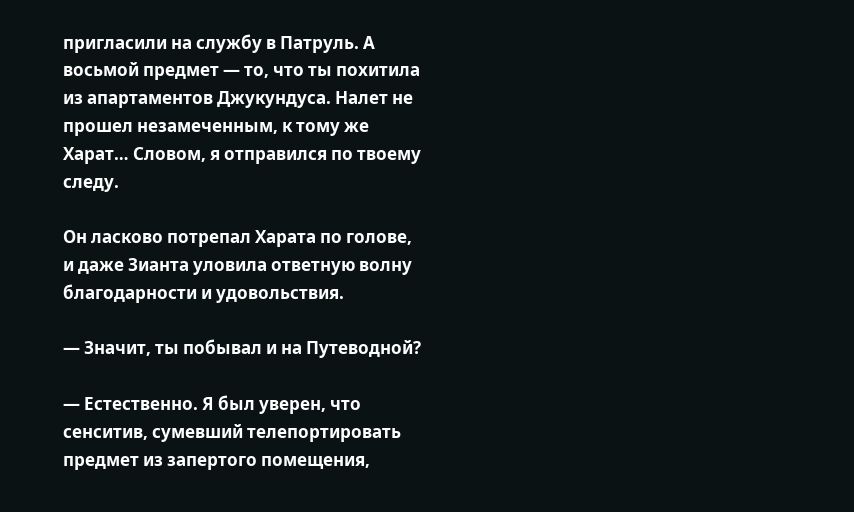пригласили на службу в Патруль. А восьмой предмет — то, что ты похитила из апартаментов Джукундуса. Налет не прошел незамеченным, к тому же Харат… Словом, я отправился по твоему следу.

Он ласково потрепал Харата по голове, и даже Зианта уловила ответную волну благодарности и удовольствия.

— Значит, ты побывал и на Путеводной?

— Естественно. Я был уверен, что сенситив, сумевший телепортировать предмет из запертого помещения,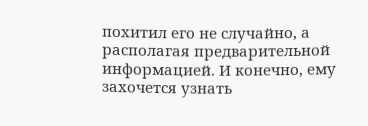похитил его не случайно, а располагая предварительной информацией. И конечно, ему захочется узнать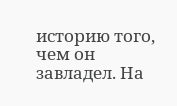историю того, чем он завладел. На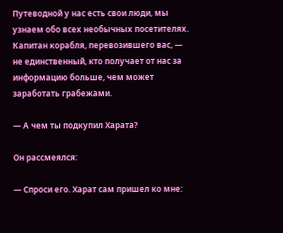Путеводной у нас есть свои люди, мы узнаем обо всех необычных посетителях. Капитан корабля, перевозившего вас, — не единственный, кто получает от нас за информацию больше, чем может заработать грабежами.

— А чем ты подкупил Харата?

Он рассмеялся:

— Спроси его. Харат сам пришел ко мне: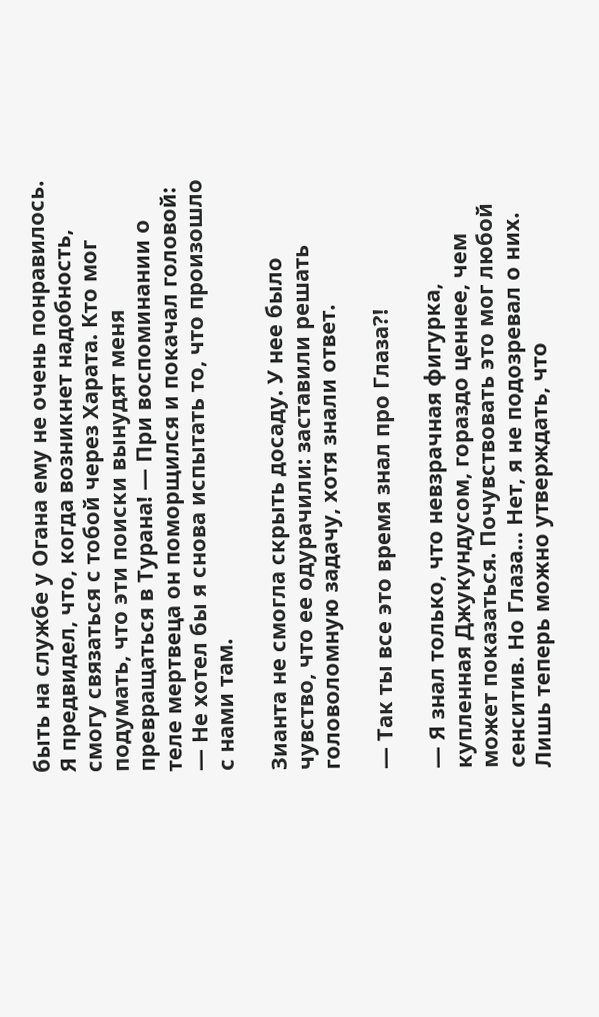быть на службе у Огана ему не очень понравилось. Я предвидел, что, когда возникнет надобность, смогу связаться с тобой через Харата. Кто мог подумать, что эти поиски вынудят меня превращаться в Турана! — При воспоминании о теле мертвеца он поморщился и покачал головой: — Не хотел бы я снова испытать то, что произошло с нами там.

Зианта не смогла скрыть досаду. У нее было чувство, что ее одурачили: заставили решать головоломную задачу, хотя знали ответ.

— Так ты все это время знал про Глаза?!

— Я знал только, что невзрачная фигурка, купленная Джукундусом, гораздо ценнее, чем может показаться. Почувствовать это мог любой сенситив. Но Глаза… Нет, я не подозревал о них. Лишь теперь можно утверждать, что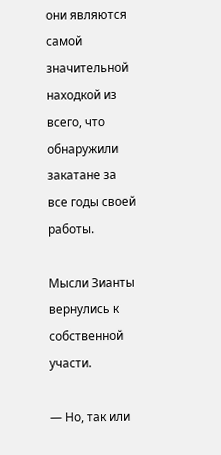они являются самой значительной находкой из всего, что обнаружили закатане за все годы своей работы.

Мысли Зианты вернулись к собственной участи.

— Но, так или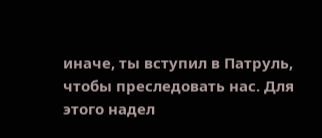иначе, ты вступил в Патруль, чтобы преследовать нас. Для этого надел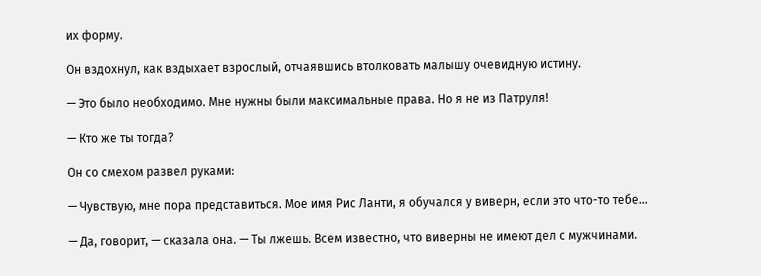их форму.

Он вздохнул, как вздыхает взрослый, отчаявшись втолковать малышу очевидную истину.

— Это было необходимо. Мне нужны были максимальные права. Но я не из Патруля!

— Кто же ты тогда?

Он со смехом развел руками:

— Чувствую, мне пора представиться. Мое имя Рис Ланти, я обучался у виверн, если это что-то тебе…

— Да, говорит, — сказала она. — Ты лжешь. Всем известно, что виверны не имеют дел с мужчинами.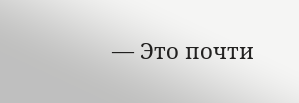— Это почти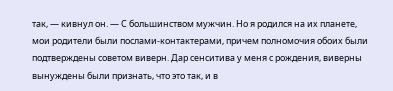так, — кивнул он. — С большинством мужчин. Но я родился на их планете, мои родители были послами-контактерами, причем полномочия обоих были подтверждены советом виверн. Дар сенситива у меня с рождения, виверны вынуждены были признать, что это так, и в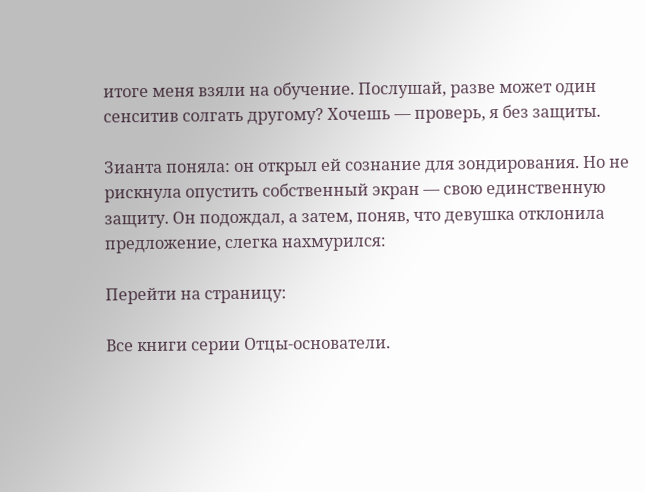итоге меня взяли на обучение. Послушай, разве может один сенситив солгать другому? Хочешь — проверь, я без защиты.

Зианта поняла: он открыл ей сознание для зондирования. Но не рискнула опустить собственный экран — свою единственную защиту. Он подождал, а затем, поняв, что девушка отклонила предложение, слегка нахмурился:

Перейти на страницу:

Все книги серии Отцы-основатели.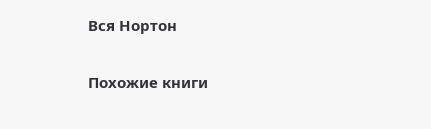Вся Нортон

Похожие книги